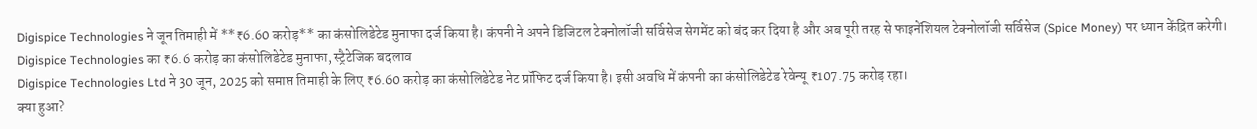Digispice Technologies ने जून तिमाही में **₹6.60 करोड़** का कंसोलिडेटेड मुनाफा दर्ज किया है। कंपनी ने अपने डिजिटल टेक्नोलॉजी सर्विसेज सेगमेंट को बंद कर दिया है और अब पूरी तरह से फाइनेंशियल टेक्नोलॉजी सर्विसेज (Spice Money) पर ध्यान केंद्रित करेगी।
Digispice Technologies का ₹6.6 करोड़ का कंसोलिडेटेड मुनाफा, स्ट्रैटेजिक बदलाव
Digispice Technologies Ltd ने 30 जून, 2025 को समाप्त तिमाही के लिए ₹6.60 करोड़ का कंसोलिडेटेड नेट प्रॉफिट दर्ज किया है। इसी अवधि में कंपनी का कंसोलिडेटेड रेवेन्यू ₹107.75 करोड़ रहा।
क्या हुआ?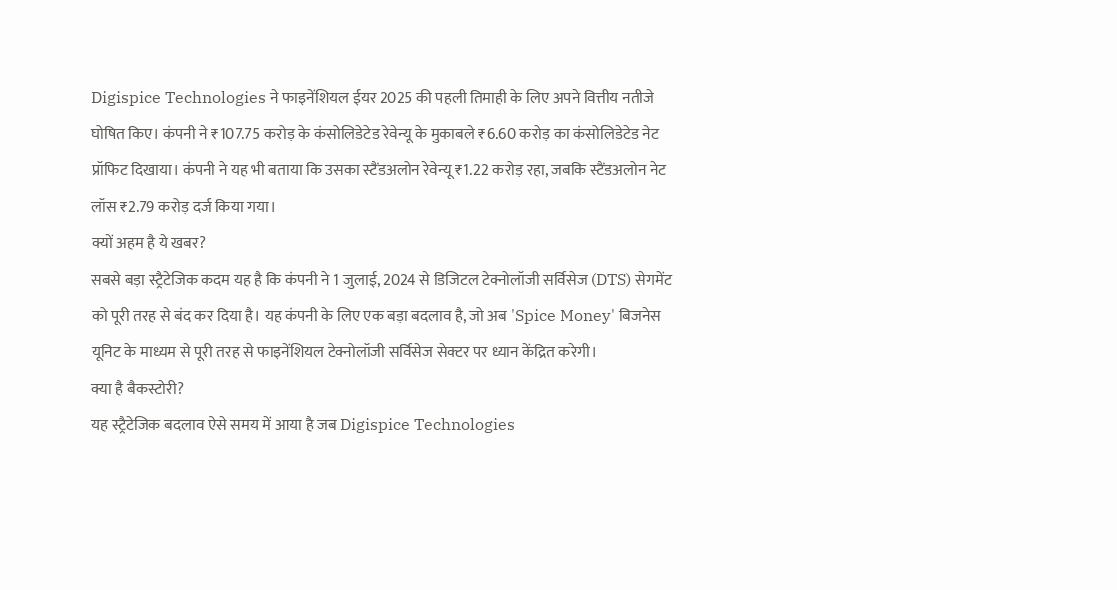Digispice Technologies ने फाइनेंशियल ईयर 2025 की पहली तिमाही के लिए अपने वित्तीय नतीजे घोषित किए। कंपनी ने ₹107.75 करोड़ के कंसोलिडेटेड रेवेन्यू के मुकाबले ₹6.60 करोड़ का कंसोलिडेटेड नेट प्रॉफिट दिखाया। कंपनी ने यह भी बताया कि उसका स्टैंडअलोन रेवेन्यू ₹1.22 करोड़ रहा, जबकि स्टैंडअलोन नेट लॉस ₹2.79 करोड़ दर्ज किया गया।
क्यों अहम है ये खबर?
सबसे बड़ा स्ट्रैटेजिक कदम यह है कि कंपनी ने 1 जुलाई, 2024 से डिजिटल टेक्नोलॉजी सर्विसेज (DTS) सेगमेंट को पूरी तरह से बंद कर दिया है। यह कंपनी के लिए एक बड़ा बदलाव है, जो अब 'Spice Money' बिजनेस यूनिट के माध्यम से पूरी तरह से फाइनेंशियल टेक्नोलॉजी सर्विसेज सेक्टर पर ध्यान केंद्रित करेगी।
क्या है बैकस्टोरी?
यह स्ट्रैटेजिक बदलाव ऐसे समय में आया है जब Digispice Technologies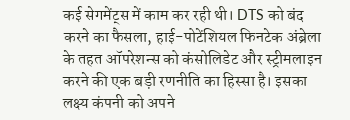कई सेगमेंट्स में काम कर रही थी। DTS को बंद करने का फैसला, हाई-पोटेंशियल फिनटेक अंब्रेला के तहत ऑपरेशन्स को कंसोलिडेट और स्ट्रीमलाइन करने की एक बड़ी रणनीति का हिस्सा है। इसका लक्ष्य कंपनी को अपने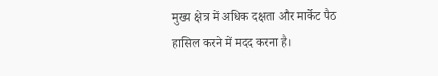मुख्य क्षेत्र में अधिक दक्षता और मार्केट पैठ हासिल करने में मदद करना है।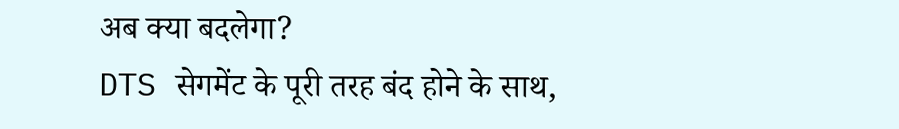अब क्या बदलेगा?
DTS सेगमेंट के पूरी तरह बंद होने के साथ,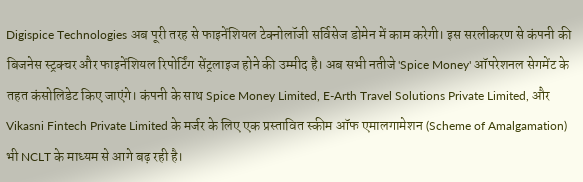Digispice Technologies अब पूरी तरह से फाइनेंशियल टेक्नोलॉजी सर्विसेज डोमेन में काम करेगी। इस सरलीकरण से कंपनी की बिजनेस स्ट्रक्चर और फाइनेंशियल रिपोर्टिंग सेंट्रलाइज होने की उम्मीद है। अब सभी नतीजे 'Spice Money' ऑपरेशनल सेगमेंट के तहत कंसोलिडेट किए जाएंगे। कंपनी के साथ Spice Money Limited, E-Arth Travel Solutions Private Limited, और Vikasni Fintech Private Limited के मर्जर के लिए एक प्रस्तावित स्कीम ऑफ एमालगामेशन (Scheme of Amalgamation) भी NCLT के माध्यम से आगे बढ़ रही है।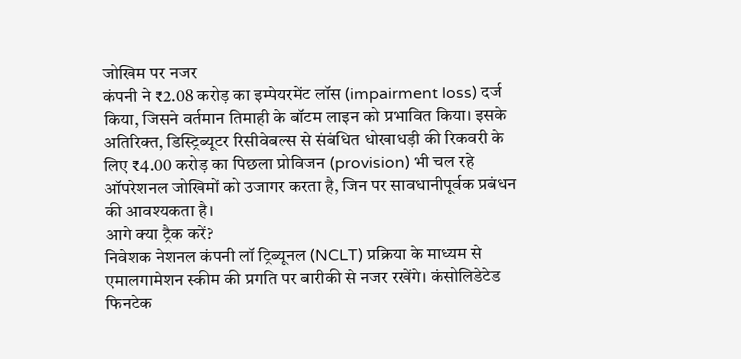जोखिम पर नजर
कंपनी ने ₹2.08 करोड़ का इम्पेयरमेंट लॉस (impairment loss) दर्ज किया, जिसने वर्तमान तिमाही के बॉटम लाइन को प्रभावित किया। इसके अतिरिक्त, डिस्ट्रिब्यूटर रिसीवेबल्स से संबंधित धोखाधड़ी की रिकवरी के लिए ₹4.00 करोड़ का पिछला प्रोविजन (provision) भी चल रहे ऑपरेशनल जोखिमों को उजागर करता है, जिन पर सावधानीपूर्वक प्रबंधन की आवश्यकता है।
आगे क्या ट्रैक करें?
निवेशक नेशनल कंपनी लॉ ट्रिब्यूनल (NCLT) प्रक्रिया के माध्यम से एमालगामेशन स्कीम की प्रगति पर बारीकी से नजर रखेंगे। कंसोलिडेटेड फिनटेक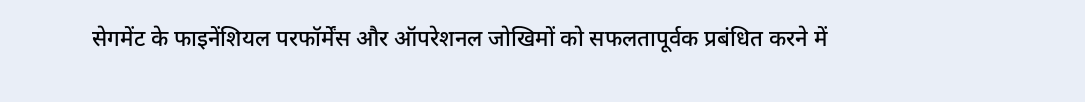सेगमेंट के फाइनेंशियल परफॉर्मेंस और ऑपरेशनल जोखिमों को सफलतापूर्वक प्रबंधित करने में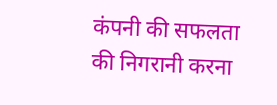कंपनी की सफलता की निगरानी करना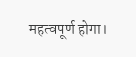महत्वपूर्ण होगा।